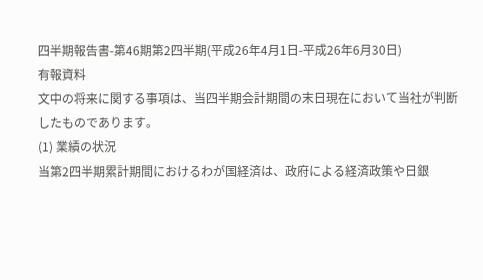四半期報告書-第46期第2四半期(平成26年4月1日-平成26年6月30日)
有報資料
文中の将来に関する事項は、当四半期会計期間の末日現在において当社が判断したものであります。
(1) 業績の状況
当第2四半期累計期間におけるわが国経済は、政府による経済政策や日銀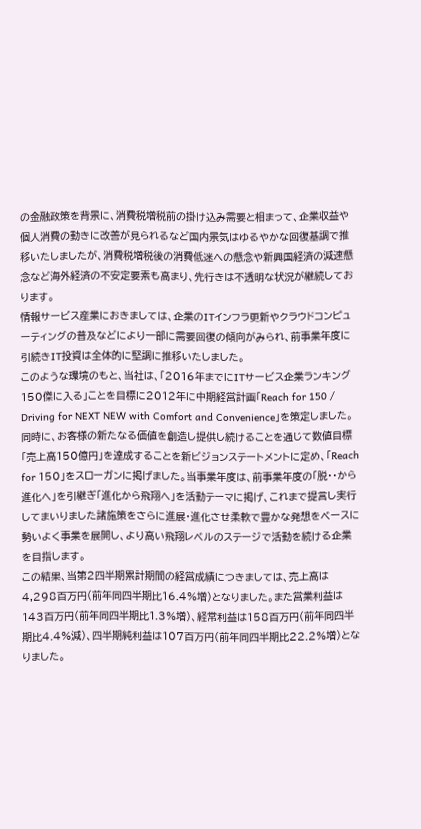の金融政策を背景に、消費税増税前の掛け込み需要と相まって、企業収益や個人消費の動きに改善が見られるなど国内景気はゆるやかな回復基調で推移いたしましたが、消費税増税後の消費低迷への懸念や新興国経済の減速懸念など海外経済の不安定要素も高まり、先行きは不透明な状況が継続しております。
情報サービス産業におきましては、企業のITインフラ更新やクラウドコンピューティングの普及などにより一部に需要回復の傾向がみられ、前事業年度に引続きIT投資は全体的に堅調に推移いたしました。
このような環境のもと、当社は、「2016年までにITサービス企業ランキング150傑に入る」ことを目標に2012年に中期経営計画「Reach for 150 / Driving for NEXT NEW with Comfort and Convenience」を策定しました。同時に、お客様の新たなる価値を創造し提供し続けることを通じて数値目標「売上高150億円」を達成することを新ビジョンステートメントに定め、「Reach for 150」をスローガンに掲げました。当事業年度は、前事業年度の「脱・・から進化へ」を引継ぎ「進化から飛翔へ」を活動テーマに掲げ、これまで提言し実行してまいりました諸施策をさらに進展・進化させ柔軟で豊かな発想をベースに勢いよく事業を展開し、より高い飛翔レベルのステージで活動を続ける企業を目指します。
この結果、当第2四半期累計期間の経営成績につきましては、売上高は4,298百万円(前年同四半期比16.4%増)となりました。また営業利益は143百万円(前年同四半期比1.3%増)、経常利益は158百万円(前年同四半期比4.4%減)、四半期純利益は107百万円(前年同四半期比22.2%増)となりました。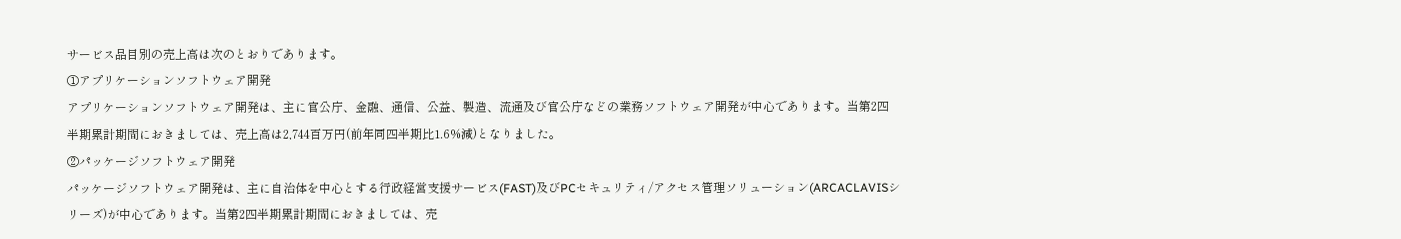サービス品目別の売上高は次のとおりであります。
①アプリケーションソフトウェア開発
アプリケーションソフトウェア開発は、主に官公庁、金融、通信、公益、製造、流通及び官公庁などの業務ソフトウェア開発が中心であります。当第2四半期累計期間におきましては、売上高は2,744百万円(前年同四半期比1.6%減)となりました。
②パッケージソフトウェア開発
パッケージソフトウェア開発は、主に自治体を中心とする行政経営支援サービス(FAST)及びPCセキュリティ/アクセス管理ソリューション(ARCACLAVISシリーズ)が中心であります。当第2四半期累計期間におきましては、売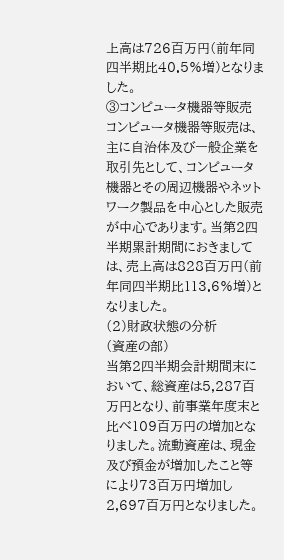上高は726百万円(前年同四半期比40.5%増)となりました。
③コンピュータ機器等販売
コンピュータ機器等販売は、主に自治体及び一般企業を取引先として、コンピュータ機器とその周辺機器やネットワーク製品を中心とした販売が中心であります。当第2四半期累計期間におきましては、売上高は828百万円(前年同四半期比113.6%増)となりました。
(2)財政状態の分析
(資産の部)
当第2四半期会計期間末において、総資産は5,287百万円となり、前事業年度末と比べ109百万円の増加となりました。流動資産は、現金及び預金が増加したこと等により73百万円増加し2,697百万円となりました。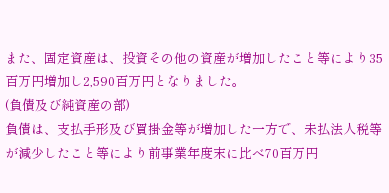また、固定資産は、投資その他の資産が増加したこと等により35百万円増加し2,590百万円となりました。
(負債及び純資産の部)
負債は、支払手形及び買掛金等が増加した一方で、未払法人税等が減少したこと等により前事業年度末に比べ70百万円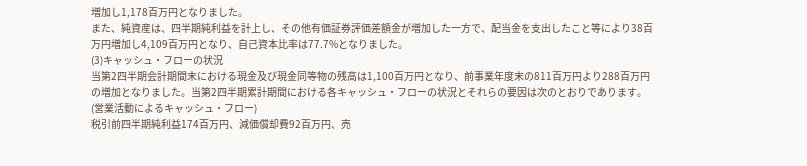増加し1,178百万円となりました。
また、純資産は、四半期純利益を計上し、その他有価証券評価差額金が増加した一方で、配当金を支出したこと等により38百万円増加し4,109百万円となり、自己資本比率は77.7%となりました。
(3)キャッシュ・フローの状況
当第2四半期会計期間末における現金及び現金同等物の残高は1,100百万円となり、前事業年度末の811百万円より288百万円の増加となりました。当第2四半期累計期間における各キャッシュ・フローの状況とそれらの要因は次のとおりであります。
(営業活動によるキャッシュ・フロー)
税引前四半期純利益174百万円、減価償却費92百万円、売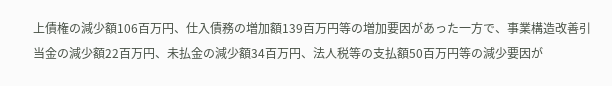上債権の減少額106百万円、仕入債務の増加額139百万円等の増加要因があった一方で、事業構造改善引当金の減少額22百万円、未払金の減少額34百万円、法人税等の支払額50百万円等の減少要因が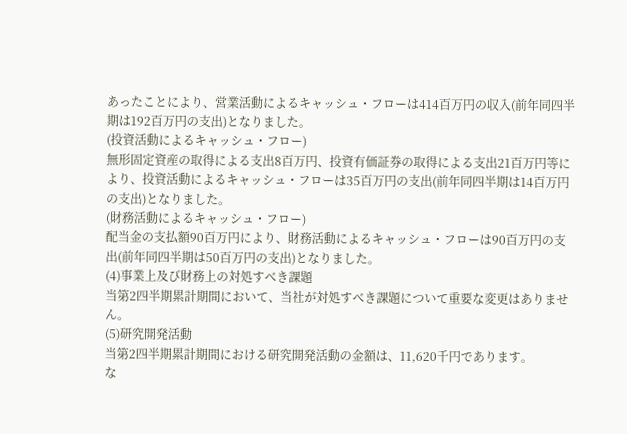あったことにより、営業活動によるキャッシュ・フローは414百万円の収入(前年同四半期は192百万円の支出)となりました。
(投資活動によるキャッシュ・フロー)
無形固定資産の取得による支出8百万円、投資有価証券の取得による支出21百万円等により、投資活動によるキャッシュ・フローは35百万円の支出(前年同四半期は14百万円の支出)となりました。
(財務活動によるキャッシュ・フロー)
配当金の支払額90百万円により、財務活動によるキャッシュ・フローは90百万円の支出(前年同四半期は50百万円の支出)となりました。
(4)事業上及び財務上の対処すべき課題
当第2四半期累計期間において、当社が対処すべき課題について重要な変更はありません。
(5)研究開発活動
当第2四半期累計期間における研究開発活動の金額は、11,620千円であります。
な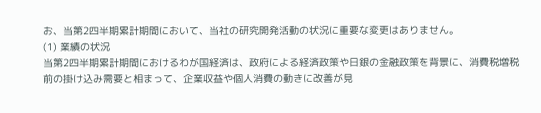お、当第2四半期累計期間において、当社の研究開発活動の状況に重要な変更はありません。
(1) 業績の状況
当第2四半期累計期間におけるわが国経済は、政府による経済政策や日銀の金融政策を背景に、消費税増税前の掛け込み需要と相まって、企業収益や個人消費の動きに改善が見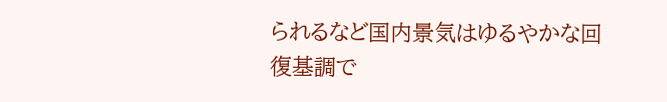られるなど国内景気はゆるやかな回復基調で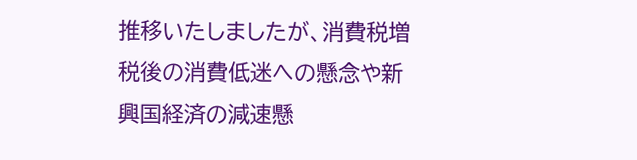推移いたしましたが、消費税増税後の消費低迷への懸念や新興国経済の減速懸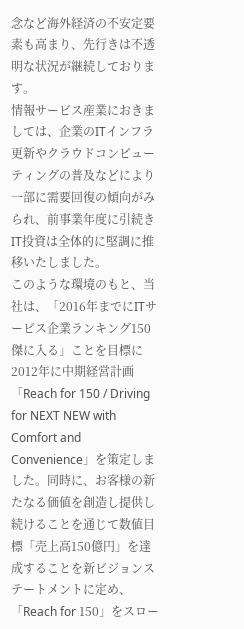念など海外経済の不安定要素も高まり、先行きは不透明な状況が継続しております。
情報サービス産業におきましては、企業のITインフラ更新やクラウドコンピューティングの普及などにより一部に需要回復の傾向がみられ、前事業年度に引続きIT投資は全体的に堅調に推移いたしました。
このような環境のもと、当社は、「2016年までにITサービス企業ランキング150傑に入る」ことを目標に2012年に中期経営計画「Reach for 150 / Driving for NEXT NEW with Comfort and Convenience」を策定しました。同時に、お客様の新たなる価値を創造し提供し続けることを通じて数値目標「売上高150億円」を達成することを新ビジョンステートメントに定め、「Reach for 150」をスロー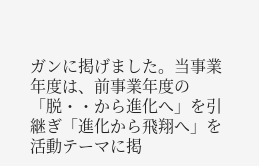ガンに掲げました。当事業年度は、前事業年度の「脱・・から進化へ」を引継ぎ「進化から飛翔へ」を活動テーマに掲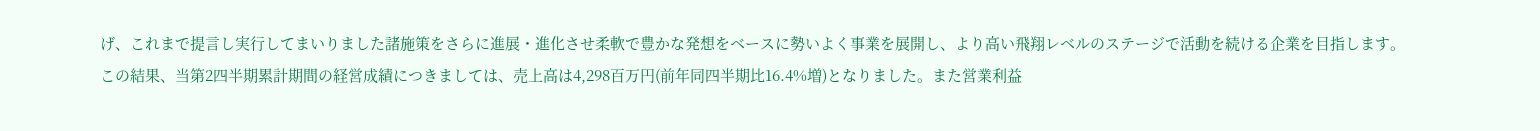げ、これまで提言し実行してまいりました諸施策をさらに進展・進化させ柔軟で豊かな発想をベースに勢いよく事業を展開し、より高い飛翔レベルのステージで活動を続ける企業を目指します。
この結果、当第2四半期累計期間の経営成績につきましては、売上高は4,298百万円(前年同四半期比16.4%増)となりました。また営業利益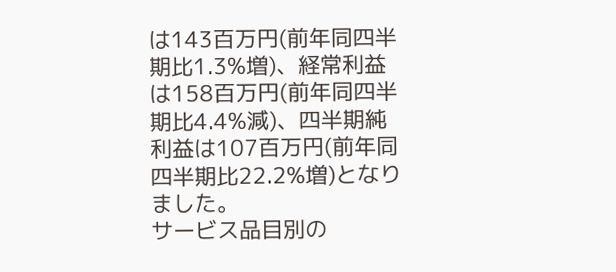は143百万円(前年同四半期比1.3%増)、経常利益は158百万円(前年同四半期比4.4%減)、四半期純利益は107百万円(前年同四半期比22.2%増)となりました。
サービス品目別の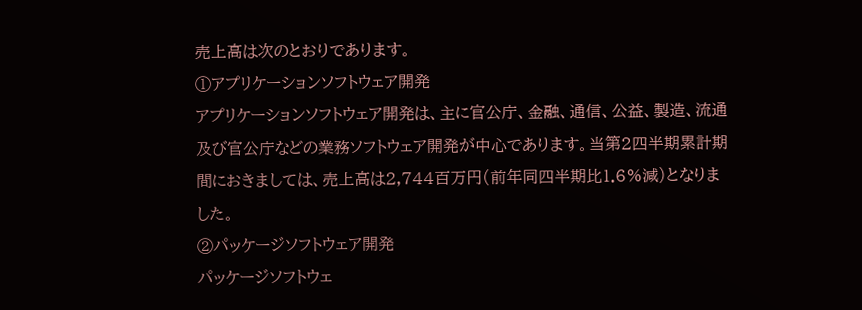売上高は次のとおりであります。
①アプリケーションソフトウェア開発
アプリケーションソフトウェア開発は、主に官公庁、金融、通信、公益、製造、流通及び官公庁などの業務ソフトウェア開発が中心であります。当第2四半期累計期間におきましては、売上高は2,744百万円(前年同四半期比1.6%減)となりました。
②パッケージソフトウェア開発
パッケージソフトウェ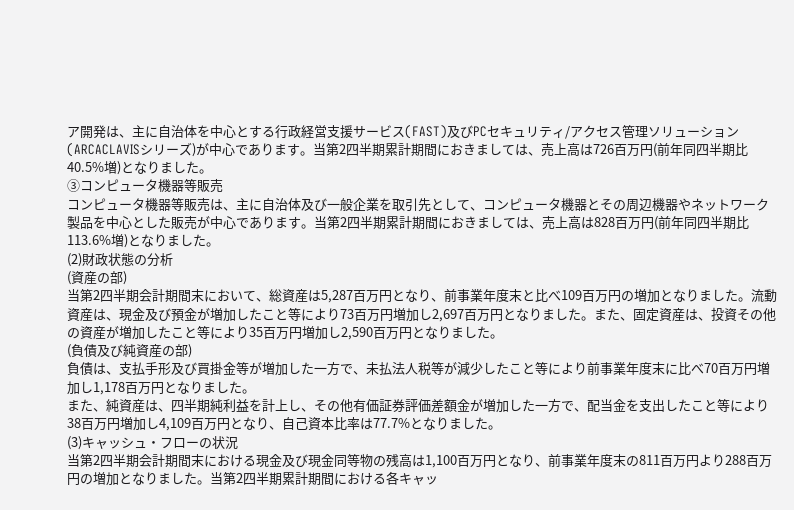ア開発は、主に自治体を中心とする行政経営支援サービス(FAST)及びPCセキュリティ/アクセス管理ソリューション(ARCACLAVISシリーズ)が中心であります。当第2四半期累計期間におきましては、売上高は726百万円(前年同四半期比40.5%増)となりました。
③コンピュータ機器等販売
コンピュータ機器等販売は、主に自治体及び一般企業を取引先として、コンピュータ機器とその周辺機器やネットワーク製品を中心とした販売が中心であります。当第2四半期累計期間におきましては、売上高は828百万円(前年同四半期比113.6%増)となりました。
(2)財政状態の分析
(資産の部)
当第2四半期会計期間末において、総資産は5,287百万円となり、前事業年度末と比べ109百万円の増加となりました。流動資産は、現金及び預金が増加したこと等により73百万円増加し2,697百万円となりました。また、固定資産は、投資その他の資産が増加したこと等により35百万円増加し2,590百万円となりました。
(負債及び純資産の部)
負債は、支払手形及び買掛金等が増加した一方で、未払法人税等が減少したこと等により前事業年度末に比べ70百万円増加し1,178百万円となりました。
また、純資産は、四半期純利益を計上し、その他有価証券評価差額金が増加した一方で、配当金を支出したこと等により38百万円増加し4,109百万円となり、自己資本比率は77.7%となりました。
(3)キャッシュ・フローの状況
当第2四半期会計期間末における現金及び現金同等物の残高は1,100百万円となり、前事業年度末の811百万円より288百万円の増加となりました。当第2四半期累計期間における各キャッ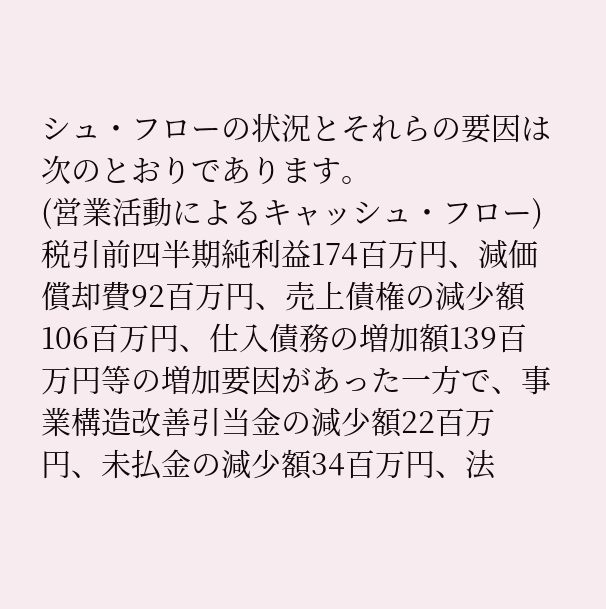シュ・フローの状況とそれらの要因は次のとおりであります。
(営業活動によるキャッシュ・フロー)
税引前四半期純利益174百万円、減価償却費92百万円、売上債権の減少額106百万円、仕入債務の増加額139百万円等の増加要因があった一方で、事業構造改善引当金の減少額22百万円、未払金の減少額34百万円、法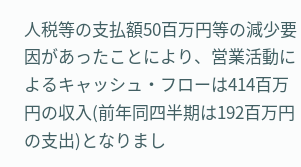人税等の支払額50百万円等の減少要因があったことにより、営業活動によるキャッシュ・フローは414百万円の収入(前年同四半期は192百万円の支出)となりまし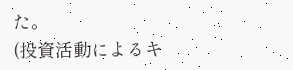た。
(投資活動によるキ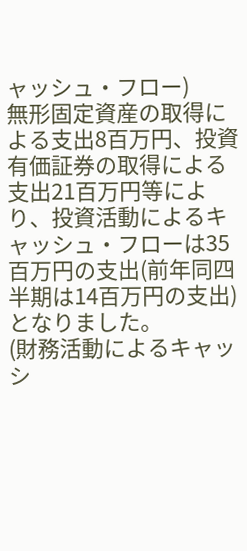ャッシュ・フロー)
無形固定資産の取得による支出8百万円、投資有価証券の取得による支出21百万円等により、投資活動によるキャッシュ・フローは35百万円の支出(前年同四半期は14百万円の支出)となりました。
(財務活動によるキャッシ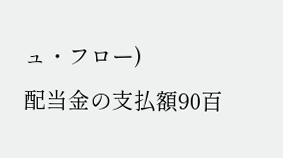ュ・フロー)
配当金の支払額90百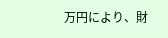万円により、財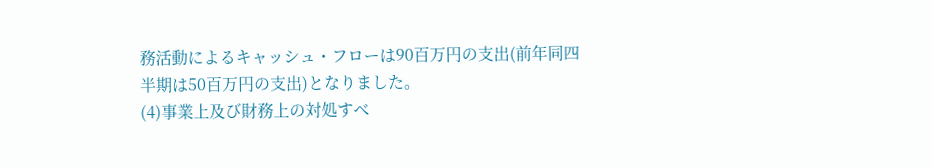務活動によるキャッシュ・フローは90百万円の支出(前年同四半期は50百万円の支出)となりました。
(4)事業上及び財務上の対処すべ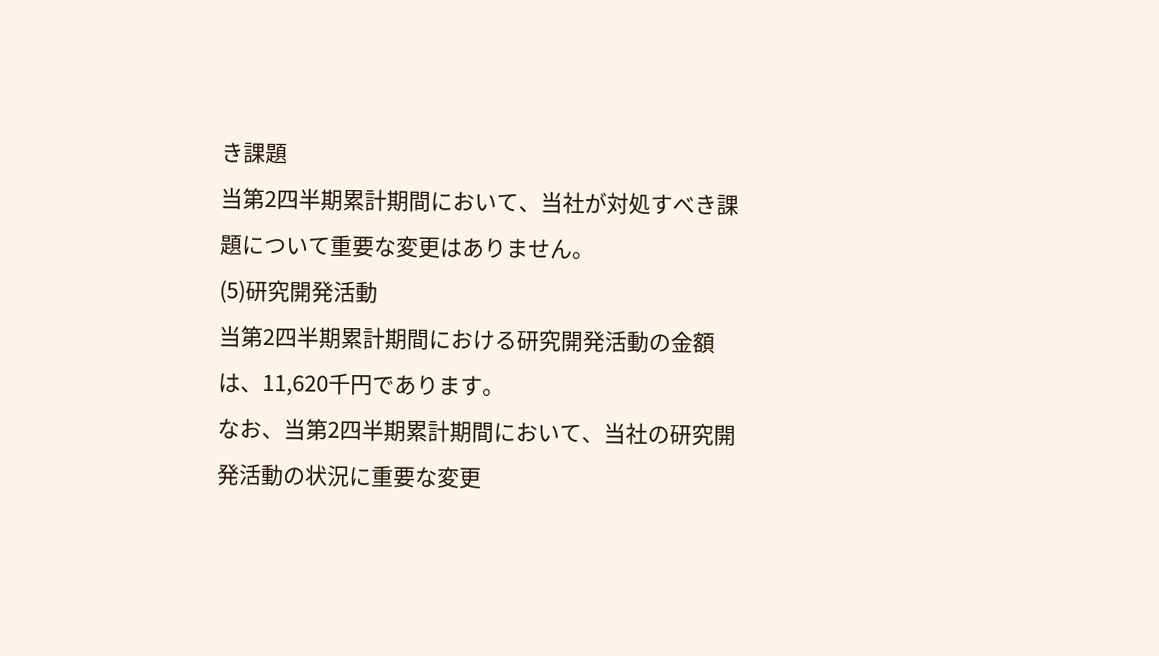き課題
当第2四半期累計期間において、当社が対処すべき課題について重要な変更はありません。
(5)研究開発活動
当第2四半期累計期間における研究開発活動の金額は、11,620千円であります。
なお、当第2四半期累計期間において、当社の研究開発活動の状況に重要な変更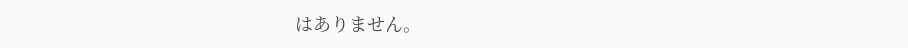はありません。